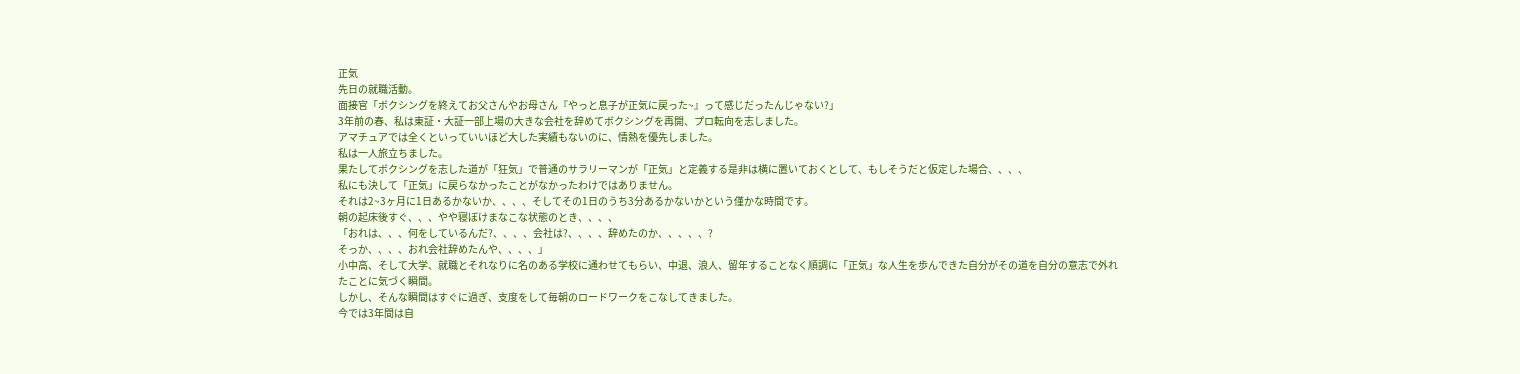正気
先日の就職活動。
面接官「ボクシングを終えてお父さんやお母さん『やっと息子が正気に戻った~』って感じだったんじゃない?」
3年前の春、私は東証・大証一部上場の大きな会社を辞めてボクシングを再開、プロ転向を志しました。
アマチュアでは全くといっていいほど大した実績もないのに、情熱を優先しました。
私は一人旅立ちました。
果たしてボクシングを志した道が「狂気」で普通のサラリーマンが「正気」と定義する是非は横に置いておくとして、もしそうだと仮定した場合、、、、
私にも決して「正気」に戻らなかったことがなかったわけではありません。
それは2~3ヶ月に1日あるかないか、、、、そしてその1日のうち3分あるかないかという僅かな時間です。
朝の起床後すぐ、、、やや寝ぼけまなこな状態のとき、、、、
「おれは、、、何をしているんだ?、、、、会社は?、、、、辞めたのか、、、、、?
そっか、、、、おれ会社辞めたんや、、、、」
小中高、そして大学、就職とそれなりに名のある学校に通わせてもらい、中退、浪人、留年することなく順調に「正気」な人生を歩んできた自分がその道を自分の意志で外れたことに気づく瞬間。
しかし、そんな瞬間はすぐに過ぎ、支度をして毎朝のロードワークをこなしてきました。
今では3年間は自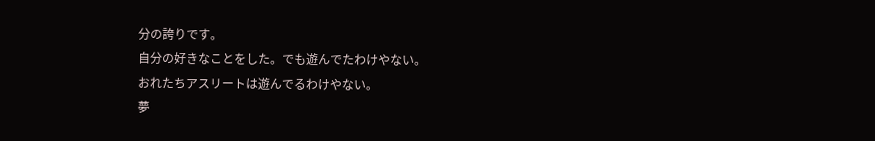分の誇りです。
自分の好きなことをした。でも遊んでたわけやない。
おれたちアスリートは遊んでるわけやない。
夢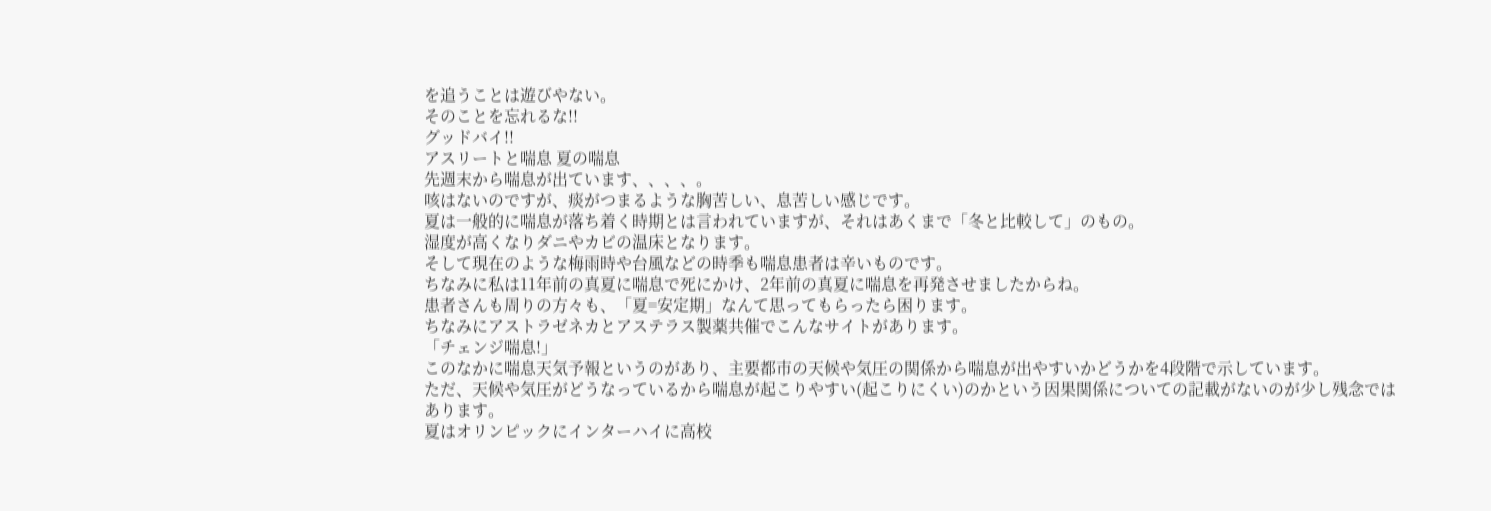を追うことは遊びやない。
そのことを忘れるな!!
グッドバイ!!
アスリートと喘息 夏の喘息
先週末から喘息が出ています、、、、。
咳はないのですが、痰がつまるような胸苦しい、息苦しい感じです。
夏は一般的に喘息が落ち着く時期とは言われていますが、それはあくまで「冬と比較して」のもの。
湿度が高くなりダニやカビの温床となります。
そして現在のような梅雨時や台風などの時季も喘息患者は辛いものです。
ちなみに私は11年前の真夏に喘息で死にかけ、2年前の真夏に喘息を再発させましたからね。
患者さんも周りの方々も、「夏=安定期」なんて思ってもらったら困ります。
ちなみにアストラゼネカとアステラス製薬共催でこんなサイトがあります。
「チェンジ喘息!」
このなかに喘息天気予報というのがあり、主要都市の天候や気圧の関係から喘息が出やすいかどうかを4段階で示しています。
ただ、天候や気圧がどうなっているから喘息が起こりやすい(起こりにくい)のかという因果関係についての記載がないのが少し残念ではあります。
夏はオリンピックにインターハイに高校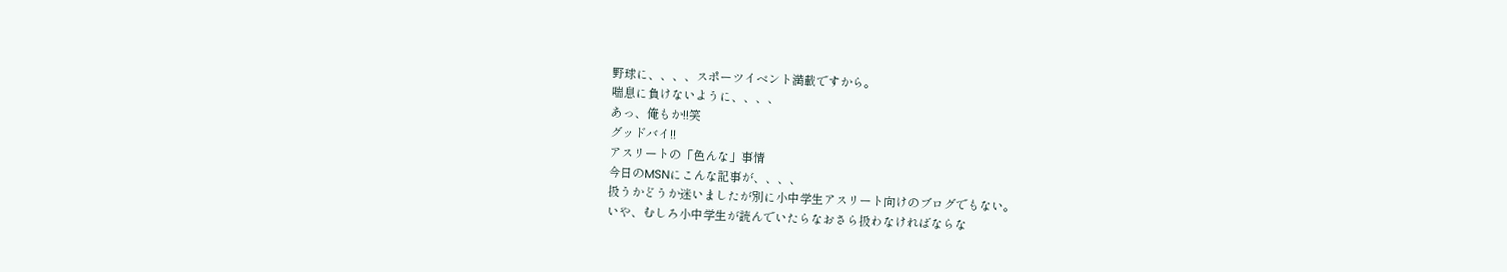野球に、、、、スポーツイベント満載ですから。
喘息に負けないように、、、、
あっ、俺もか!!笑
グッドバイ!!
アスリートの「色んな」事情
今日のMSNにこんな記事が、、、、
扱うかどうか迷いましたが別に小中学生アスリート向けのブログでもない。
いや、むしろ小中学生が読んでいたらなおさら扱わなければならな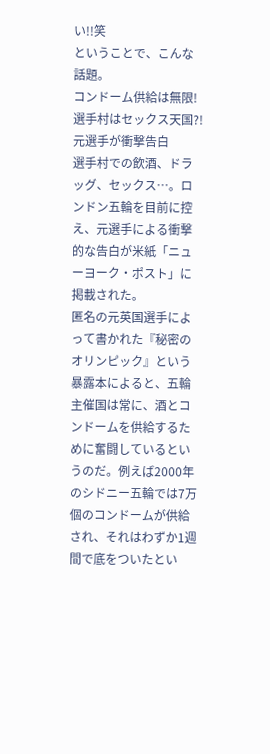い!!笑
ということで、こんな話題。
コンドーム供給は無限! 選手村はセックス天国?! 元選手が衝撃告白
選手村での飲酒、ドラッグ、セックス…。ロンドン五輪を目前に控え、元選手による衝撃的な告白が米紙「ニューヨーク・ポスト」に掲載された。
匿名の元英国選手によって書かれた『秘密のオリンピック』という暴露本によると、五輪主催国は常に、酒とコンドームを供給するために奮闘しているというのだ。例えば2000年のシドニー五輪では7万個のコンドームが供給され、それはわずか1週間で底をついたとい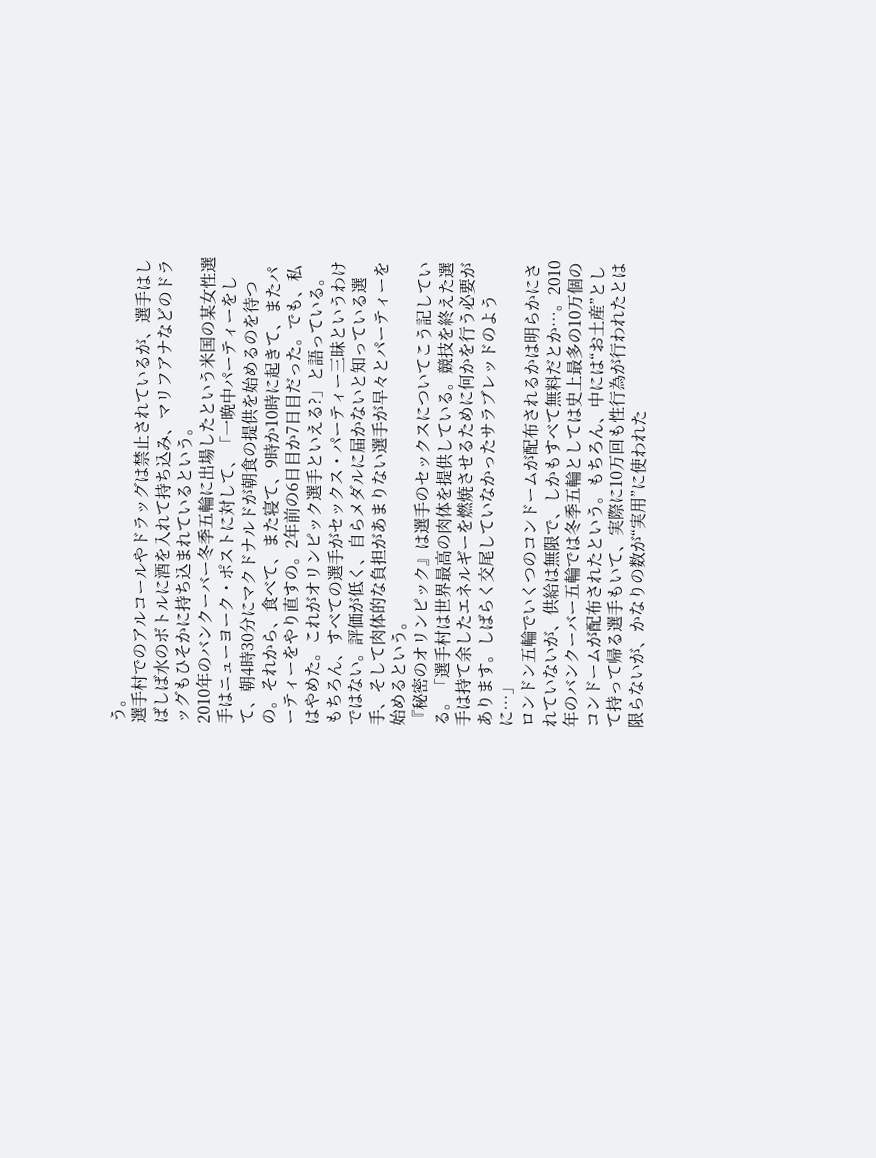う。
選手村でのアルコールやドラッグは禁止されているが、選手はしばしば水のボトルに酒を入れて持ち込み、マリフアナなどのドラッグもひそかに持ち込まれているという。
2010年のバンクーバー冬季五輪に出場したという米国の某女性選手はニューヨーク・ポストに対して、「一晩中パーティーをして、朝4時30分にマクドナルドが朝食の提供を始めるのを待つの。それから、食べて、また寝て、9時か10時に起きて、またパーティーをやり直すの。2年前の6日目か7日目だった。でも、私はやめた。これがオリンピック選手といえる?」と語っている。
もちろん、すべての選手がセックス・パーティー三昧というわけではない。評価が低く、自らメダルに届かないと知っている選手、そして肉体的な負担があまりない選手が早々とパーティーを始めるという。
『秘密のオリンピック』は選手のセックスについてこう記している。「選手村は世界最高の肉体を提供している。競技を終えた選手は持て余したエネルギーを燃焼させるために何かを行う必要があります。しばらく交尾していなかったサラブレッドのように…」
ロンドン五輪でいくつのコンドームが配布されるかは明らかにされていないが、供給は無限で、しかもすべて無料だとか…。2010年のバンクーバー五輪では冬季五輪としては史上最多の10万個のコンドームが配布されたという。もちろん、中には“お土産”として持って帰る選手もいて、実際に10万回も性行為が行われたとは限らないが、かなりの数が“実用”に使われた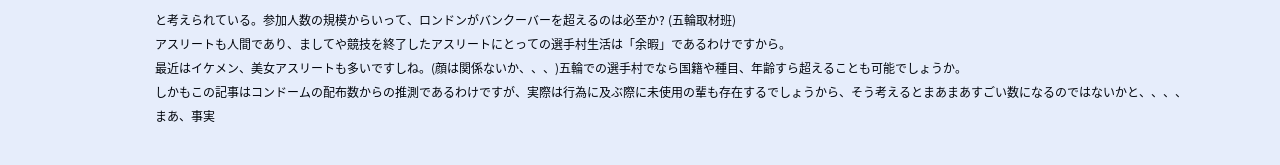と考えられている。参加人数の規模からいって、ロンドンがバンクーバーを超えるのは必至か? (五輪取材班)
アスリートも人間であり、ましてや競技を終了したアスリートにとっての選手村生活は「余暇」であるわけですから。
最近はイケメン、美女アスリートも多いですしね。(顔は関係ないか、、、)五輪での選手村でなら国籍や種目、年齢すら超えることも可能でしょうか。
しかもこの記事はコンドームの配布数からの推測であるわけですが、実際は行為に及ぶ際に未使用の輩も存在するでしょうから、そう考えるとまあまあすごい数になるのではないかと、、、、
まあ、事実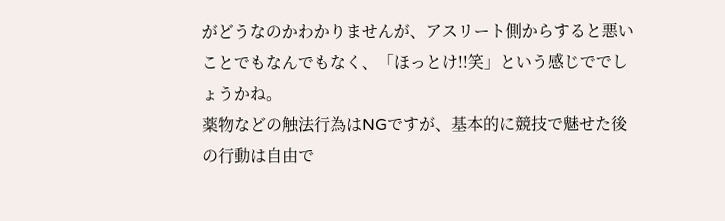がどうなのかわかりませんが、アスリート側からすると悪いことでもなんでもなく、「ほっとけ!!笑」という感じででしょうかね。
薬物などの触法行為はNGですが、基本的に競技で魅せた後の行動は自由で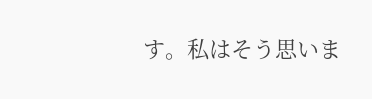す。私はそう思いま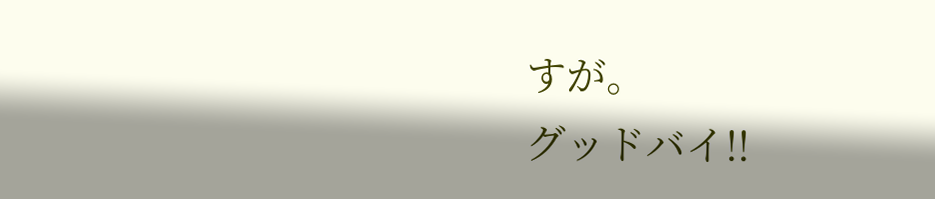すが。
グッドバイ!!